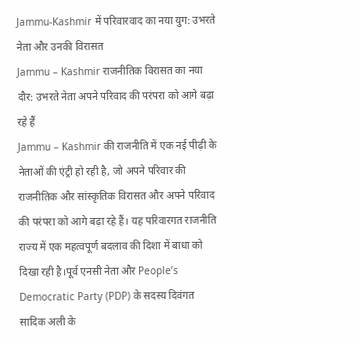Jammu-Kashmir में परिवारवाद का नया युग: उभरते नेता और उनकी विरासत
Jammu – Kashmir राजनीतिक विरासत का नया दौर: उभरते नेता अपने परिवाद की परंपरा को आगे बढ़ा रहे हैं
Jammu – Kashmir की राजनीति में एक नई पीढ़ी के नेताओं की एंट्री हो रही है, जो अपने परिवार की राजनीतिक और सांस्कृतिक विरासत और अपने परिवाद की परंपरा को आगे बढ़ा रहे हैं। यह परिवारगत राजनीति राज्य में एक महत्वपूर्ण बदलाव की दिशा में बाधा को दिखा रही है।पूर्व एनसी नेता और People’s Democratic Party (PDP) के सदस्य दिवंगत सादिक अली के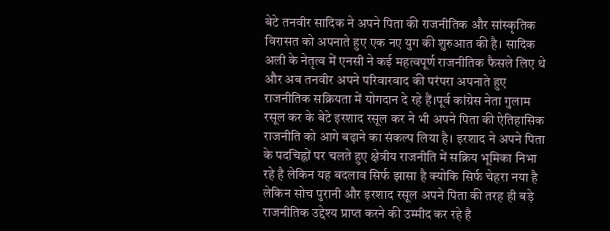बेटे तनवीर सादिक ने अपने पिता की राजनीतिक और सांस्कृतिक विरासत को अपनाते हुए एक नए युग की शुरुआत की है। सादिक अली के नेतृत्व में एनसी ने कई महत्वपूर्ण राजनीतिक फैसले लिए थे और अब तनवीर अपने परिवारवाद की परंपरा अपनाते हुए राजनीतिक सक्रियता में योगदान दे रहे हैं।पूर्व कांग्रेस नेता गुलाम रसूल कर के बेटे इरशाद रसूल कर ने भी अपने पिता की ऐतिहासिक राजनीति को आगे बढ़ाने का संकल्प लिया है। इरशाद ने अपने पिता के पदचिह्नों पर चलते हुए क्षेत्रीय राजनीति में सक्रिय भूमिका निभा रहे है लेकिन यह बदलाव सिर्फ झासा है क्योकि सिर्फ चेहरा नया है लेकिन सोच पुरानी और इरशाद रसूल अपने पिता की तरह ही बड़े राजनीतिक उद्देश्य प्राप्त करने की उम्मीद कर रहे है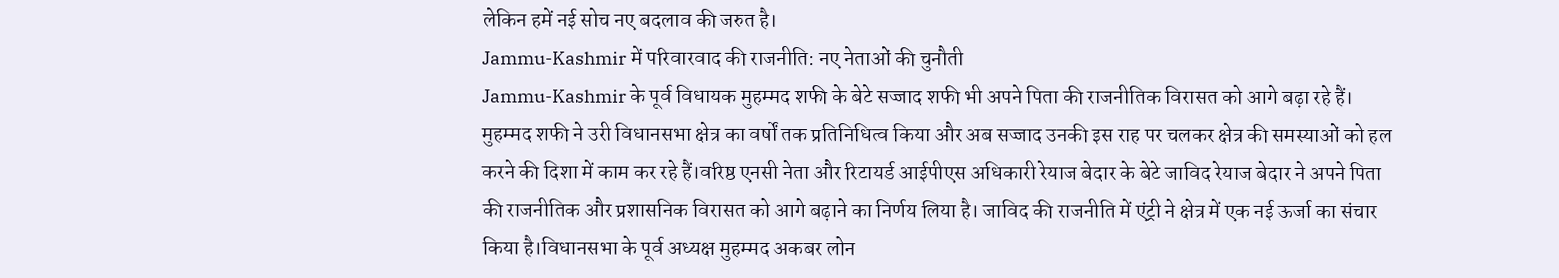लेकिन हमें नई सोच नए बदलाव की जरुत है।
Jammu-Kashmir में परिवारवाद की राजनीति: नए नेताओं की चुनौती
Jammu-Kashmir के पूर्व विधायक मुहम्मद शफी के बेटे सज्जाद शफी भी अपने पिता की राजनीतिक विरासत को आगे बढ़ा रहे हैं। मुहम्मद शफी ने उरी विधानसभा क्षेत्र का वर्षों तक प्रतिनिधित्व किया और अब सज्जाद उनकी इस राह पर चलकर क्षेत्र की समस्याओं को हल करने की दिशा में काम कर रहे हैं।वरिष्ठ एनसी नेता और रिटायर्ड आईपीएस अधिकारी रेयाज बेदार के बेटे जाविद रेयाज बेदार ने अपने पिता की राजनीतिक और प्रशासनिक विरासत को आगे बढ़ाने का निर्णय लिया है। जाविद की राजनीति में एंट्री ने क्षेत्र में एक नई ऊर्जा का संचार किया है।विधानसभा के पूर्व अध्यक्ष मुहम्मद अकबर लोन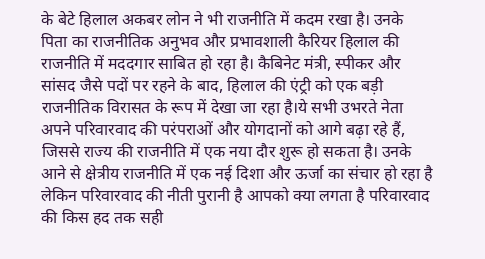के बेटे हिलाल अकबर लोन ने भी राजनीति में कदम रखा है। उनके पिता का राजनीतिक अनुभव और प्रभावशाली कैरियर हिलाल की राजनीति में मददगार साबित हो रहा है। कैबिनेट मंत्री, स्पीकर और सांसद जैसे पदों पर रहने के बाद, हिलाल की एंट्री को एक बड़ी राजनीतिक विरासत के रूप में देखा जा रहा है।ये सभी उभरते नेता अपने परिवारवाद की परंपराओं और योगदानों को आगे बढ़ा रहे हैं, जिससे राज्य की राजनीति में एक नया दौर शुरू हो सकता है। उनके आने से क्षेत्रीय राजनीति में एक नई दिशा और ऊर्जा का संचार हो रहा है लेकिन परिवारवाद की नीती पुरानी है आपको क्या लगता है परिवारवाद की किस हद तक सही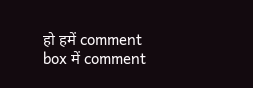हो हमें comment box में comment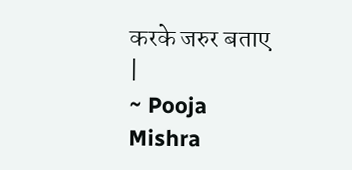करके जरुर बताए |
~ Pooja Mishra